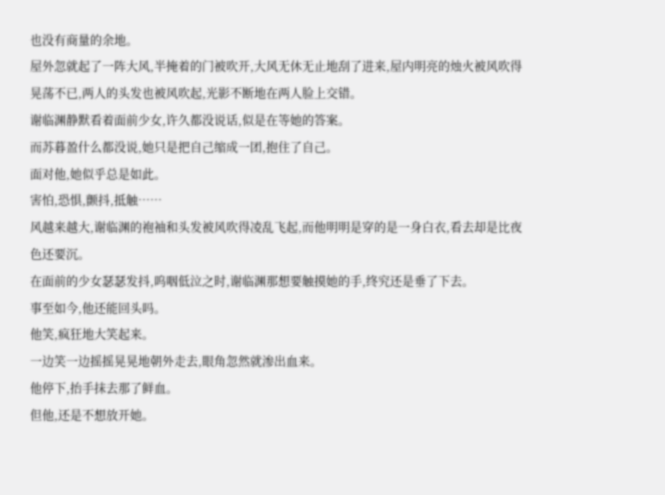也没有商量的余地。
屋外忽就起了一阵大风,半掩着的门被吹开,大风无休无止地刮了进来,屋内明亮的烛火被风吹得晃荡不已,两人的头发也被风吹起,光影不断地在两人脸上交错。
谢临渊静默看着面前少女,许久都没说话,似是在等她的答案。
而苏暮盈什么都没说,她只是把自己缩成一团,抱住了自己。
面对他,她似乎总是如此。
害怕,恐惧,颤抖,抵触……
风越来越大,谢临渊的袍袖和头发被风吹得凌乱飞起,而他明明是穿的是一身白衣,看去却是比夜色还要沉。
在面前的少女瑟瑟发抖,呜咽低泣之时,谢临渊那想要触摸她的手,终究还是垂了下去。
事至如今,他还能回头吗。
他笑,疯狂地大笑起来。
一边笑一边摇摇晃晃地朝外走去,眼角忽然就渗出血来。
他停下,抬手抹去那了鲜血。
但他,还是不想放开她。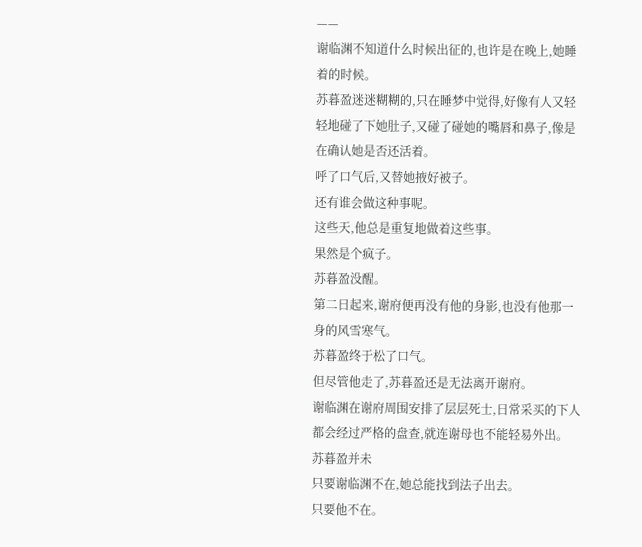——
谢临渊不知道什么时候出征的,也许是在晚上,她睡着的时候。
苏暮盈迷迷糊糊的,只在睡梦中觉得,好像有人又轻轻地碰了下她肚子,又碰了碰她的嘴唇和鼻子,像是在确认她是否还活着。
呼了口气后,又替她掖好被子。
还有谁会做这种事呢。
这些天,他总是重复地做着这些事。
果然是个疯子。
苏暮盈没醒。
第二日起来,谢府便再没有他的身影,也没有他那一身的风雪寒气。
苏暮盈终于松了口气。
但尽管他走了,苏暮盈还是无法离开谢府。
谢临渊在谢府周围安排了层层死士,日常采买的下人都会经过严格的盘查,就连谢母也不能轻易外出。
苏暮盈并未
只要谢临渊不在,她总能找到法子出去。
只要他不在。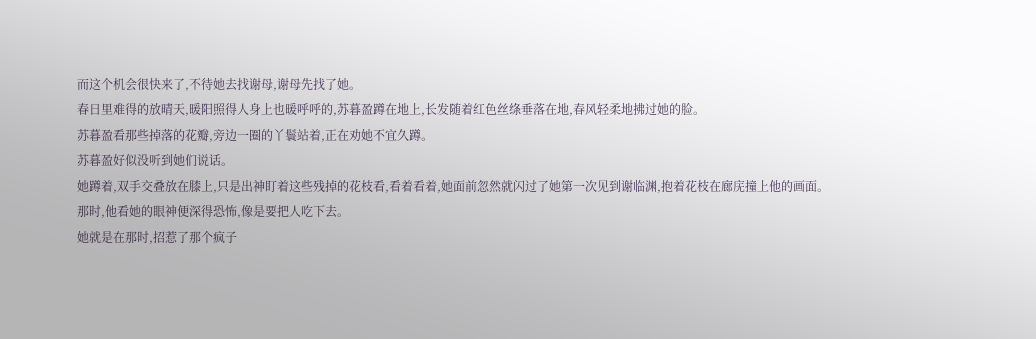而这个机会很快来了,不待她去找谢母,谢母先找了她。
春日里难得的放晴天,暖阳照得人身上也暖呼呼的,苏暮盈蹲在地上,长发随着红色丝绦垂落在地,春风轻柔地拂过她的脸。
苏暮盈看那些掉落的花瓣,旁边一圈的丫鬟站着,正在劝她不宜久蹲。
苏暮盈好似没听到她们说话。
她蹲着,双手交叠放在膝上,只是出神盯着这些残掉的花枝看,看着看着,她面前忽然就闪过了她第一次见到谢临渊,抱着花枝在廊庑撞上他的画面。
那时,他看她的眼神便深得恐怖,像是要把人吃下去。
她就是在那时,招惹了那个疯子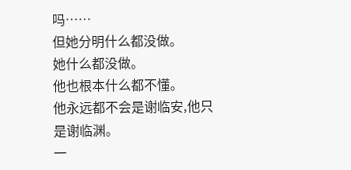吗……
但她分明什么都没做。
她什么都没做。
他也根本什么都不懂。
他永远都不会是谢临安,他只是谢临渊。
一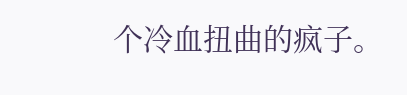个冷血扭曲的疯子。